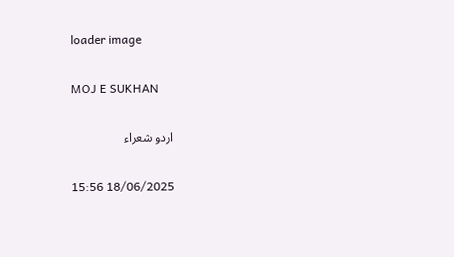loader image

MOJ E SUKHAN

اردو شعراء

18/06/2025 15:56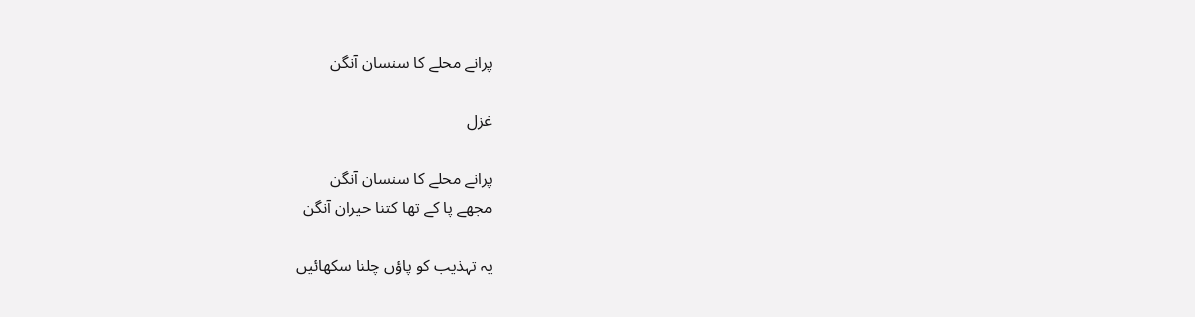پرانے محلے کا سنسان آنگن

غزل

پرانے محلے کا سنسان آنگن
مجھے پا کے تھا کتنا حیران آنگن

یہ تہذیب کو پاؤں چلنا سکھائیں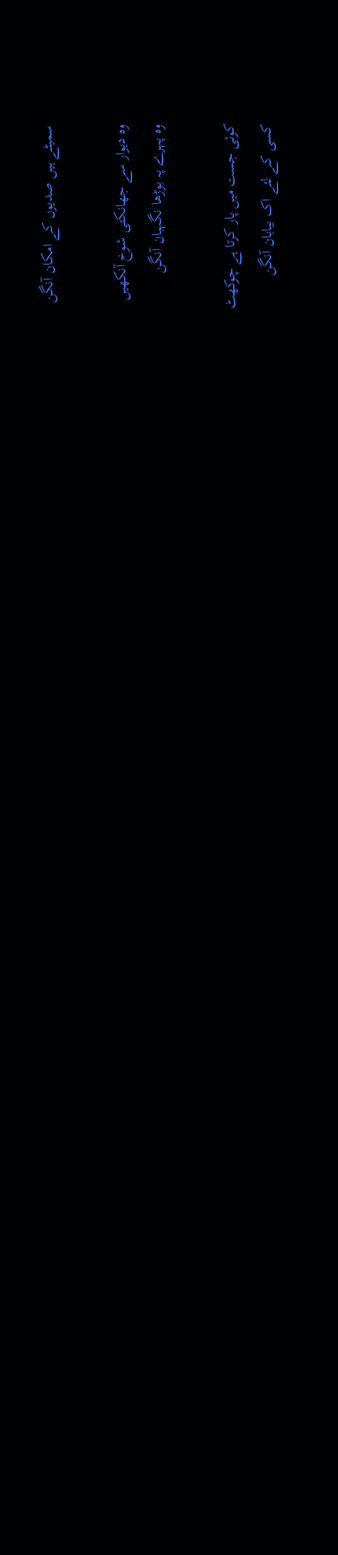سمیٹے ہیں صدیوں کے امکان آنگن

وہ دیوار سے جھانکتی شوخ آنکھیں
وہ پہرے پہ بوڑھا نگہبان آنگن

کوئی جست میں پار کرتا ہے چوکھٹ
کسی کے لئے اک بیابان آنگن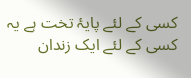کسی کے لئے پایۂ تخت ہے یہ
کسی کے لئے ایک زندان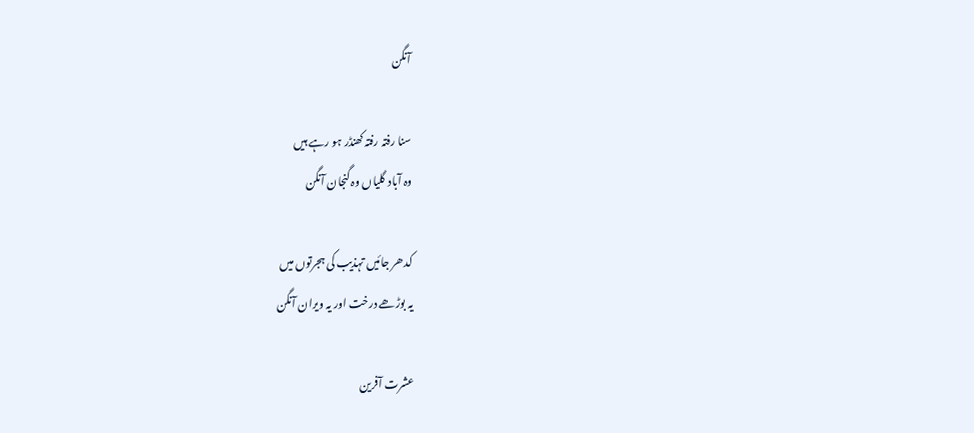آنگن

سنا رفتہ رفتہ کھنڈر ہو رہے ہیں
وہ آباد گلیاں وہ گنجان آنگن

کدھر جائیں تہذیب کی ہجرتوں میں
یہ بوڑھے درخت اور یہ ویران آنگن

عشرت آفرین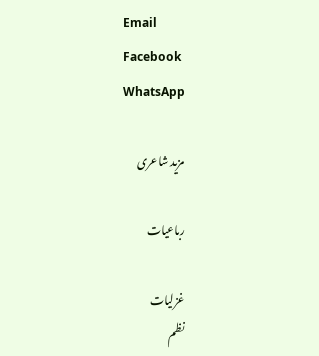Email
Facebook
WhatsApp

مزید شاعری

رباعیات

غزلیات
نظم